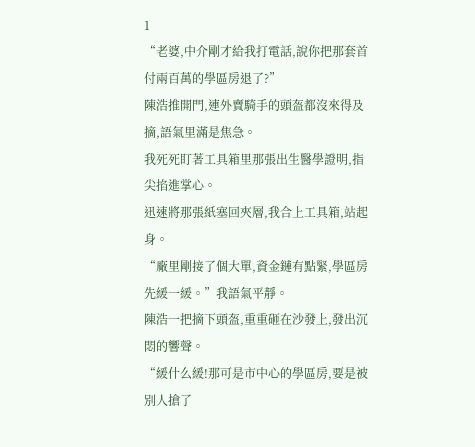1
“老婆,中介剛才給我打電話,說你把那套首付兩百萬的學區房退了?”
陳浩推開門,連外賣騎手的頭盔都沒來得及摘,語氣里滿是焦急。
我死死盯著工具箱里那張出生醫學證明,指尖掐進掌心。
迅速將那張紙塞回夾層,我合上工具箱,站起身。
“廠里剛接了個大單,資金鏈有點緊,學區房先緩一緩。”我語氣平靜。
陳浩一把摘下頭盔,重重砸在沙發上,發出沉悶的響聲。
“緩什么緩!那可是市中心的學區房,要是被別人搶了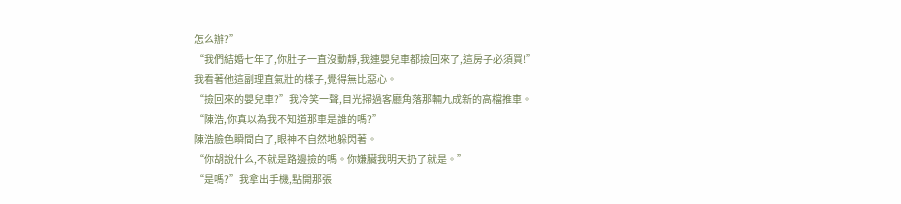怎么辦?”
“我們結婚七年了,你肚子一直沒動靜,我連嬰兒車都撿回來了,這房子必須買!”
我看著他這副理直氣壯的樣子,覺得無比惡心。
“撿回來的嬰兒車?”我冷笑一聲,目光掃過客廳角落那輛九成新的高檔推車。
“陳浩,你真以為我不知道那車是誰的嗎?”
陳浩臉色瞬間白了,眼神不自然地躲閃著。
“你胡說什么,不就是路邊撿的嗎。你嫌臟我明天扔了就是。”
“是嗎?”我拿出手機,點開那張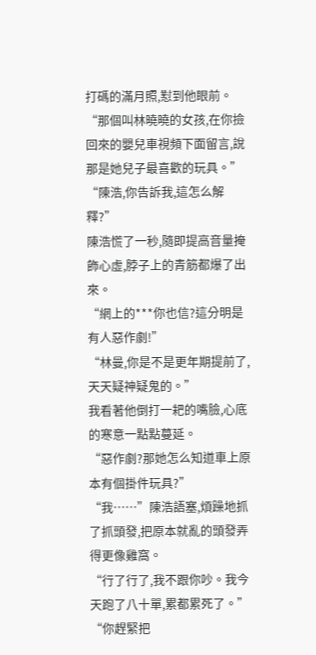打碼的滿月照,懟到他眼前。
“那個叫林曉曉的女孩,在你撿回來的嬰兒車視頻下面留言,說那是她兒子最喜歡的玩具。”
“陳浩,你告訴我,這怎么解釋?”
陳浩慌了一秒,隨即提高音量掩飾心虛,脖子上的青筋都爆了出來。
“網上的***你也信?這分明是有人惡作劇!”
“林曼,你是不是更年期提前了,天天疑神疑鬼的。”
我看著他倒打一耙的嘴臉,心底的寒意一點點蔓延。
“惡作劇?那她怎么知道車上原本有個掛件玩具?”
“我……”陳浩語塞,煩躁地抓了抓頭發,把原本就亂的頭發弄得更像雞窩。
“行了行了,我不跟你吵。我今天跑了八十單,累都累死了。”
“你趕緊把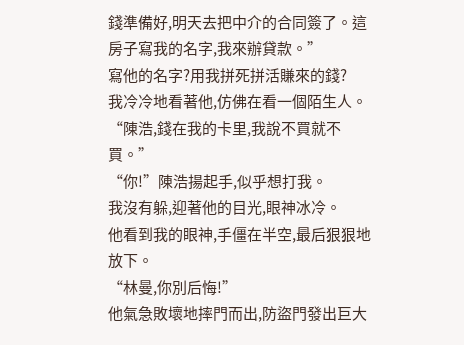錢準備好,明天去把中介的合同簽了。這房子寫我的名字,我來辦貸款。”
寫他的名字?用我拼死拼活賺來的錢?
我冷冷地看著他,仿佛在看一個陌生人。
“陳浩,錢在我的卡里,我說不買就不買。”
“你!”陳浩揚起手,似乎想打我。
我沒有躲,迎著他的目光,眼神冰冷。
他看到我的眼神,手僵在半空,最后狠狠地放下。
“林曼,你別后悔!”
他氣急敗壞地摔門而出,防盜門發出巨大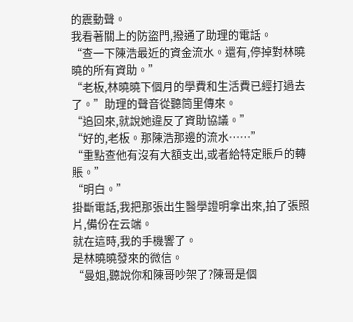的震動聲。
我看著關上的防盜門,撥通了助理的電話。
“查一下陳浩最近的資金流水。還有,停掉對林曉曉的所有資助。”
“老板,林曉曉下個月的學費和生活費已經打過去了。”助理的聲音從聽筒里傳來。
“追回來,就說她違反了資助協議。”
“好的,老板。那陳浩那邊的流水……”
“重點查他有沒有大額支出,或者給特定賬戶的轉賬。”
“明白。”
掛斷電話,我把那張出生醫學證明拿出來,拍了張照片,備份在云端。
就在這時,我的手機響了。
是林曉曉發來的微信。
“曼姐,聽說你和陳哥吵架了?陳哥是個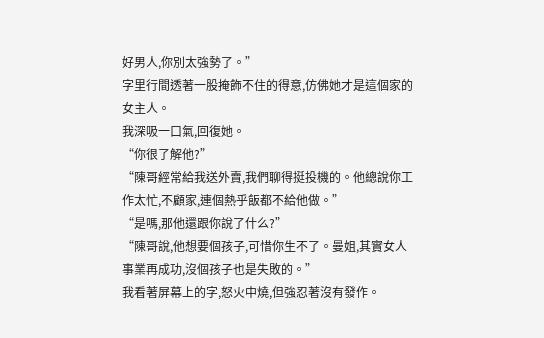好男人,你別太強勢了。”
字里行間透著一股掩飾不住的得意,仿佛她才是這個家的女主人。
我深吸一口氣,回復她。
“你很了解他?”
“陳哥經常給我送外賣,我們聊得挺投機的。他總說你工作太忙,不顧家,連個熱乎飯都不給他做。”
“是嗎,那他還跟你說了什么?”
“陳哥說,他想要個孩子,可惜你生不了。曼姐,其實女人事業再成功,沒個孩子也是失敗的。”
我看著屏幕上的字,怒火中燒,但強忍著沒有發作。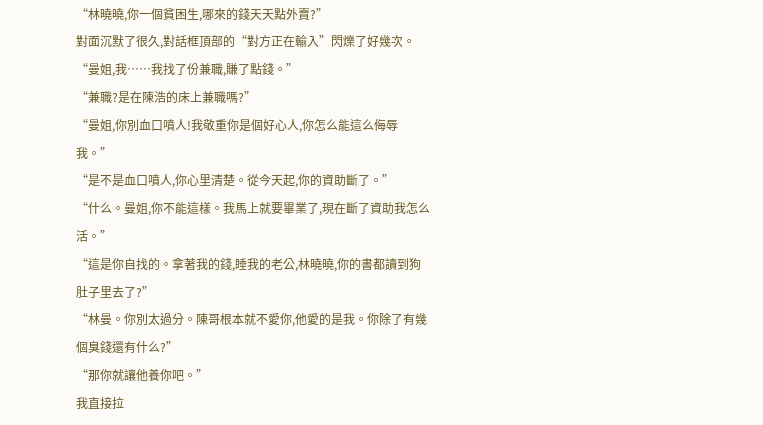“林曉曉,你一個貧困生,哪來的錢天天點外賣?”
對面沉默了很久,對話框頂部的“對方正在輸入”閃爍了好幾次。
“曼姐,我……我找了份兼職,賺了點錢。”
“兼職?是在陳浩的床上兼職嗎?”
“曼姐,你別血口噴人!我敬重你是個好心人,你怎么能這么侮辱我。”
“是不是血口噴人,你心里清楚。從今天起,你的資助斷了。”
“什么。曼姐,你不能這樣。我馬上就要畢業了,現在斷了資助我怎么活。”
“這是你自找的。拿著我的錢,睡我的老公,林曉曉,你的書都讀到狗肚子里去了?”
“林曼。你別太過分。陳哥根本就不愛你,他愛的是我。你除了有幾個臭錢還有什么?”
“那你就讓他養你吧。”
我直接拉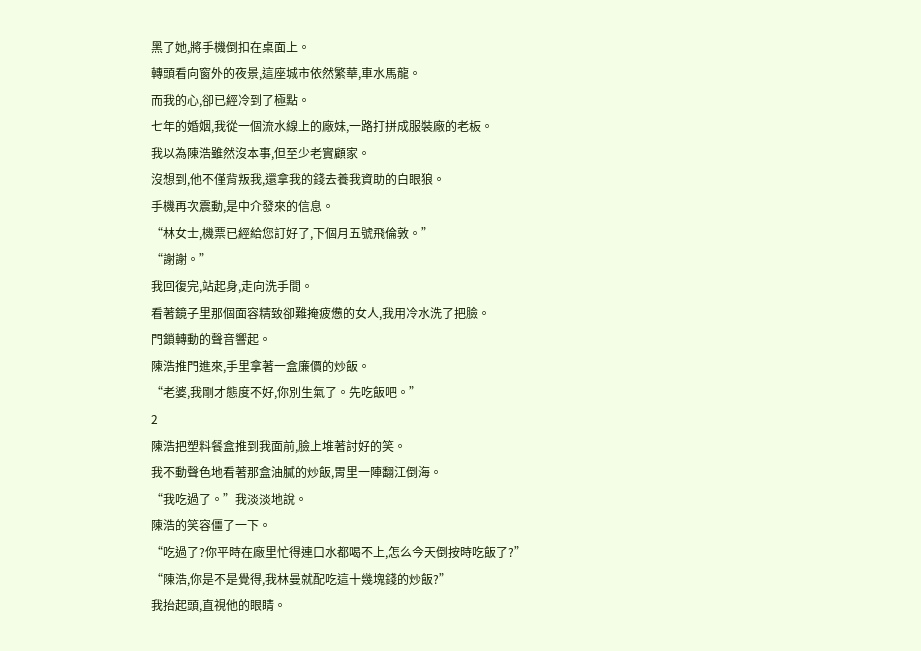黑了她,將手機倒扣在桌面上。
轉頭看向窗外的夜景,這座城市依然繁華,車水馬龍。
而我的心,卻已經冷到了極點。
七年的婚姻,我從一個流水線上的廠妹,一路打拼成服裝廠的老板。
我以為陳浩雖然沒本事,但至少老實顧家。
沒想到,他不僅背叛我,還拿我的錢去養我資助的白眼狼。
手機再次震動,是中介發來的信息。
“林女士,機票已經給您訂好了,下個月五號飛倫敦。”
“謝謝。”
我回復完,站起身,走向洗手間。
看著鏡子里那個面容精致卻難掩疲憊的女人,我用冷水洗了把臉。
門鎖轉動的聲音響起。
陳浩推門進來,手里拿著一盒廉價的炒飯。
“老婆,我剛才態度不好,你別生氣了。先吃飯吧。”
2
陳浩把塑料餐盒推到我面前,臉上堆著討好的笑。
我不動聲色地看著那盒油膩的炒飯,胃里一陣翻江倒海。
“我吃過了。”我淡淡地說。
陳浩的笑容僵了一下。
“吃過了?你平時在廠里忙得連口水都喝不上,怎么今天倒按時吃飯了?”
“陳浩,你是不是覺得,我林曼就配吃這十幾塊錢的炒飯?”
我抬起頭,直視他的眼睛。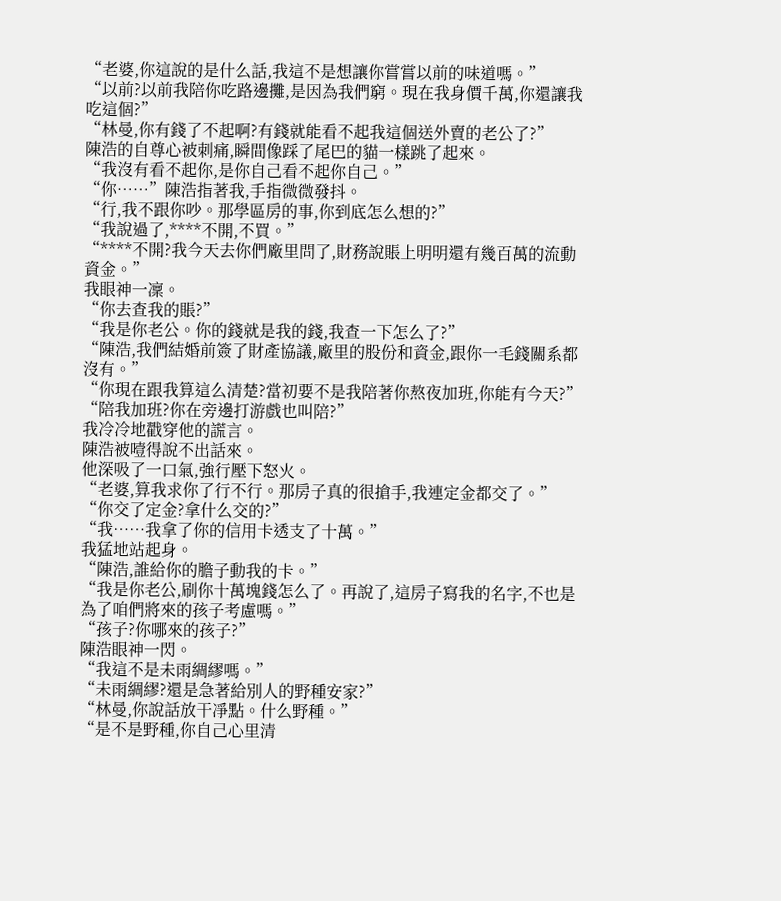“老婆,你這說的是什么話,我這不是想讓你嘗嘗以前的味道嗎。”
“以前?以前我陪你吃路邊攤,是因為我們窮。現在我身價千萬,你還讓我吃這個?”
“林曼,你有錢了不起啊?有錢就能看不起我這個送外賣的老公了?”
陳浩的自尊心被刺痛,瞬間像踩了尾巴的貓一樣跳了起來。
“我沒有看不起你,是你自己看不起你自己。”
“你……”陳浩指著我,手指微微發抖。
“行,我不跟你吵。那學區房的事,你到底怎么想的?”
“我說過了,****不開,不買。”
“****不開?我今天去你們廠里問了,財務說賬上明明還有幾百萬的流動資金。”
我眼神一凜。
“你去查我的賬?”
“我是你老公。你的錢就是我的錢,我查一下怎么了?”
“陳浩,我們結婚前簽了財產協議,廠里的股份和資金,跟你一毛錢關系都沒有。”
“你現在跟我算這么清楚?當初要不是我陪著你熬夜加班,你能有今天?”
“陪我加班?你在旁邊打游戲也叫陪?”
我冷冷地戳穿他的謊言。
陳浩被噎得說不出話來。
他深吸了一口氣,強行壓下怒火。
“老婆,算我求你了行不行。那房子真的很搶手,我連定金都交了。”
“你交了定金?拿什么交的?”
“我……我拿了你的信用卡透支了十萬。”
我猛地站起身。
“陳浩,誰給你的膽子動我的卡。”
“我是你老公,刷你十萬塊錢怎么了。再說了,這房子寫我的名字,不也是為了咱們將來的孩子考慮嗎。”
“孩子?你哪來的孩子?”
陳浩眼神一閃。
“我這不是未雨綢繆嗎。”
“未雨綢繆?還是急著給別人的野種安家?”
“林曼,你說話放干凈點。什么野種。”
“是不是野種,你自己心里清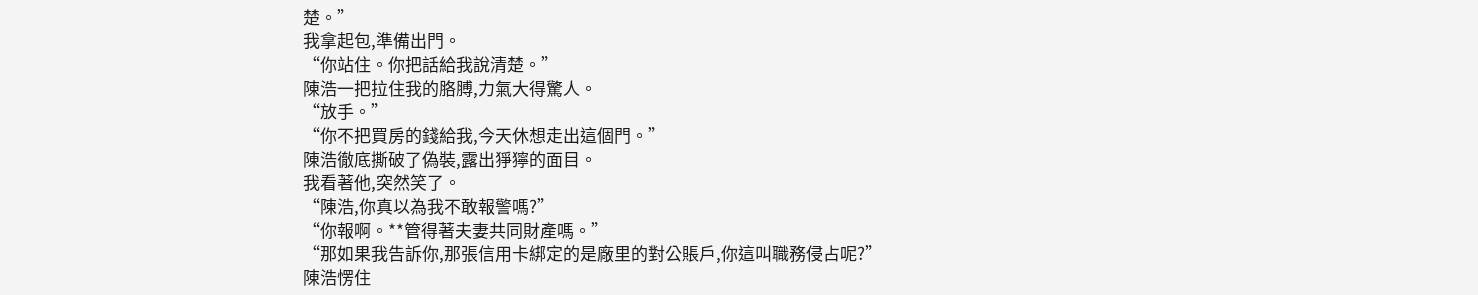楚。”
我拿起包,準備出門。
“你站住。你把話給我說清楚。”
陳浩一把拉住我的胳膊,力氣大得驚人。
“放手。”
“你不把買房的錢給我,今天休想走出這個門。”
陳浩徹底撕破了偽裝,露出猙獰的面目。
我看著他,突然笑了。
“陳浩,你真以為我不敢報警嗎?”
“你報啊。**管得著夫妻共同財產嗎。”
“那如果我告訴你,那張信用卡綁定的是廠里的對公賬戶,你這叫職務侵占呢?”
陳浩愣住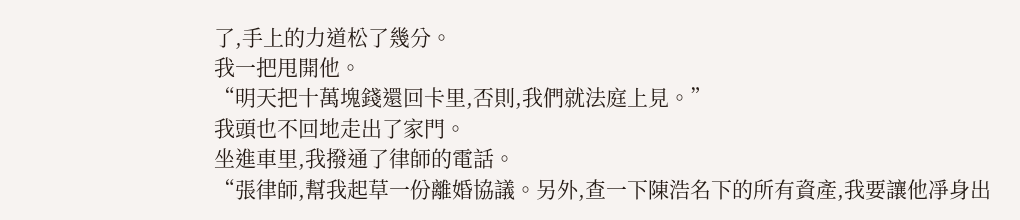了,手上的力道松了幾分。
我一把甩開他。
“明天把十萬塊錢還回卡里,否則,我們就法庭上見。”
我頭也不回地走出了家門。
坐進車里,我撥通了律師的電話。
“張律師,幫我起草一份離婚協議。另外,查一下陳浩名下的所有資產,我要讓他凈身出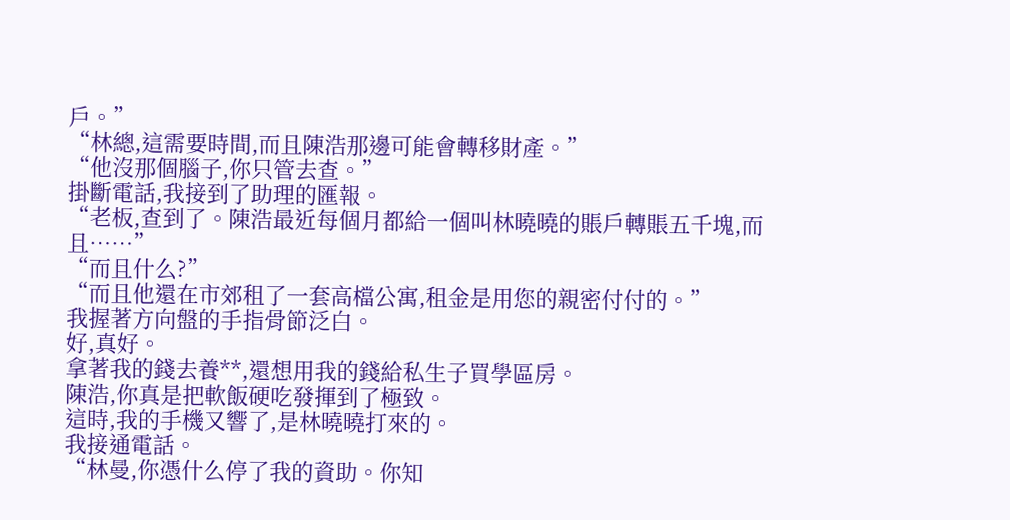戶。”
“林總,這需要時間,而且陳浩那邊可能會轉移財產。”
“他沒那個腦子,你只管去查。”
掛斷電話,我接到了助理的匯報。
“老板,查到了。陳浩最近每個月都給一個叫林曉曉的賬戶轉賬五千塊,而且……”
“而且什么?”
“而且他還在市郊租了一套高檔公寓,租金是用您的親密付付的。”
我握著方向盤的手指骨節泛白。
好,真好。
拿著我的錢去養**,還想用我的錢給私生子買學區房。
陳浩,你真是把軟飯硬吃發揮到了極致。
這時,我的手機又響了,是林曉曉打來的。
我接通電話。
“林曼,你憑什么停了我的資助。你知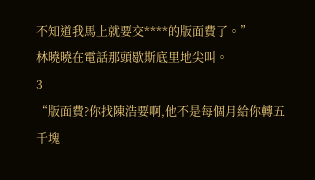不知道我馬上就要交****的版面費了。”
林曉曉在電話那頭歇斯底里地尖叫。
3
“版面費?你找陳浩要啊,他不是每個月給你轉五千塊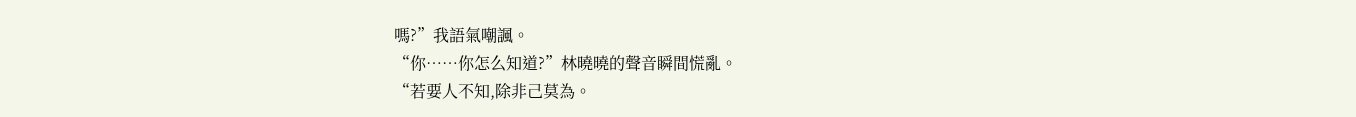嗎?”我語氣嘲諷。
“你……你怎么知道?”林曉曉的聲音瞬間慌亂。
“若要人不知,除非己莫為。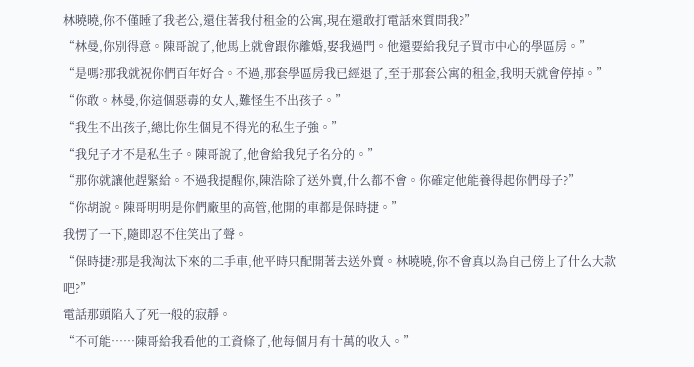林曉曉,你不僅睡了我老公,還住著我付租金的公寓,現在還敢打電話來質問我?”
“林曼,你別得意。陳哥說了,他馬上就會跟你離婚,娶我過門。他還要給我兒子買市中心的學區房。”
“是嗎?那我就祝你們百年好合。不過,那套學區房我已經退了,至于那套公寓的租金,我明天就會停掉。”
“你敢。林曼,你這個惡毒的女人,難怪生不出孩子。”
“我生不出孩子,總比你生個見不得光的私生子強。”
“我兒子才不是私生子。陳哥說了,他會給我兒子名分的。”
“那你就讓他趕緊給。不過我提醒你,陳浩除了送外賣,什么都不會。你確定他能養得起你們母子?”
“你胡說。陳哥明明是你們廠里的高管,他開的車都是保時捷。”
我愣了一下,隨即忍不住笑出了聲。
“保時捷?那是我淘汰下來的二手車,他平時只配開著去送外賣。林曉曉,你不會真以為自己傍上了什么大款吧?”
電話那頭陷入了死一般的寂靜。
“不可能……陳哥給我看他的工資條了,他每個月有十萬的收入。”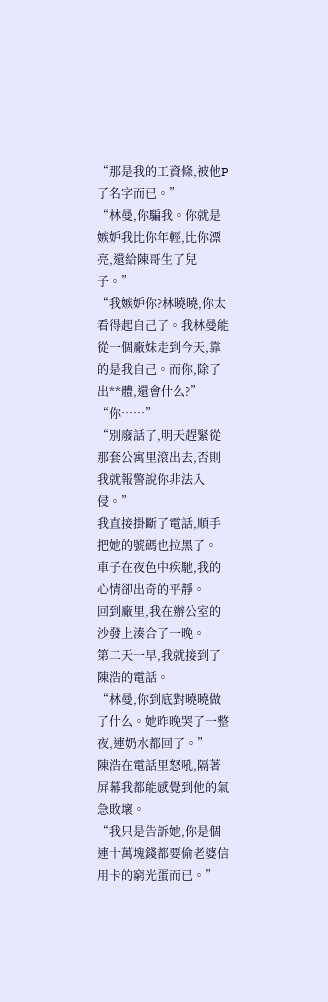“那是我的工資條,被他P了名字而已。”
“林曼,你騙我。你就是嫉妒我比你年輕,比你漂亮,還給陳哥生了兒子。”
“我嫉妒你?林曉曉,你太看得起自己了。我林曼能從一個廠妹走到今天,靠的是我自己。而你,除了出**體,還會什么?”
“你……”
“別廢話了,明天趕緊從那套公寓里滾出去,否則我就報警說你非法入侵。”
我直接掛斷了電話,順手把她的號碼也拉黑了。
車子在夜色中疾馳,我的心情卻出奇的平靜。
回到廠里,我在辦公室的沙發上湊合了一晚。
第二天一早,我就接到了陳浩的電話。
“林曼,你到底對曉曉做了什么。她昨晚哭了一整夜,連奶水都回了。”
陳浩在電話里怒吼,隔著屏幕我都能感覺到他的氣急敗壞。
“我只是告訴她,你是個連十萬塊錢都要偷老婆信用卡的窮光蛋而已。”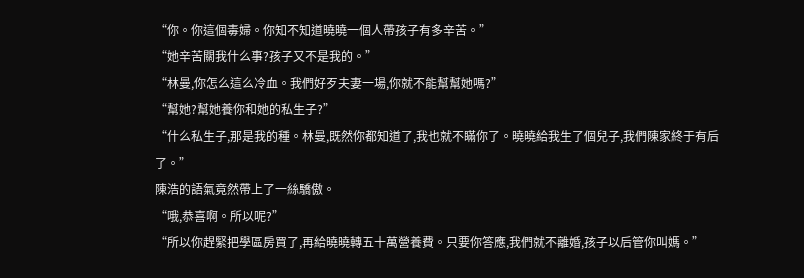“你。你這個毒婦。你知不知道曉曉一個人帶孩子有多辛苦。”
“她辛苦關我什么事?孩子又不是我的。”
“林曼,你怎么這么冷血。我們好歹夫妻一場,你就不能幫幫她嗎?”
“幫她?幫她養你和她的私生子?”
“什么私生子,那是我的種。林曼,既然你都知道了,我也就不瞞你了。曉曉給我生了個兒子,我們陳家終于有后了。”
陳浩的語氣竟然帶上了一絲驕傲。
“哦,恭喜啊。所以呢?”
“所以你趕緊把學區房買了,再給曉曉轉五十萬營養費。只要你答應,我們就不離婚,孩子以后管你叫媽。”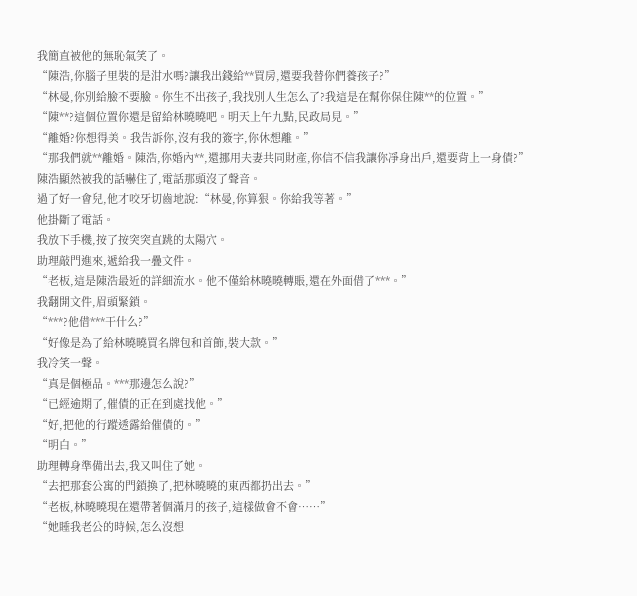我簡直被他的無恥氣笑了。
“陳浩,你腦子里裝的是泔水嗎?讓我出錢給**買房,還要我替你們養孩子?”
“林曼,你別給臉不要臉。你生不出孩子,我找別人生怎么了?我這是在幫你保住陳**的位置。”
“陳**?這個位置你還是留給林曉曉吧。明天上午九點,民政局見。”
“離婚?你想得美。我告訴你,沒有我的簽字,你休想離。”
“那我們就**離婚。陳浩,你婚內**,還挪用夫妻共同財產,你信不信我讓你凈身出戶,還要背上一身債?”
陳浩顯然被我的話嚇住了,電話那頭沒了聲音。
過了好一會兒,他才咬牙切齒地說:“林曼,你算狠。你給我等著。”
他掛斷了電話。
我放下手機,按了按突突直跳的太陽穴。
助理敲門進來,遞給我一疊文件。
“老板,這是陳浩最近的詳細流水。他不僅給林曉曉轉賬,還在外面借了***。”
我翻開文件,眉頭緊鎖。
“***?他借***干什么?”
“好像是為了給林曉曉買名牌包和首飾,裝大款。”
我冷笑一聲。
“真是個極品。***那邊怎么說?”
“已經逾期了,催債的正在到處找他。”
“好,把他的行蹤透露給催債的。”
“明白。”
助理轉身準備出去,我又叫住了她。
“去把那套公寓的門鎖換了,把林曉曉的東西都扔出去。”
“老板,林曉曉現在還帶著個滿月的孩子,這樣做會不會……”
“她睡我老公的時候,怎么沒想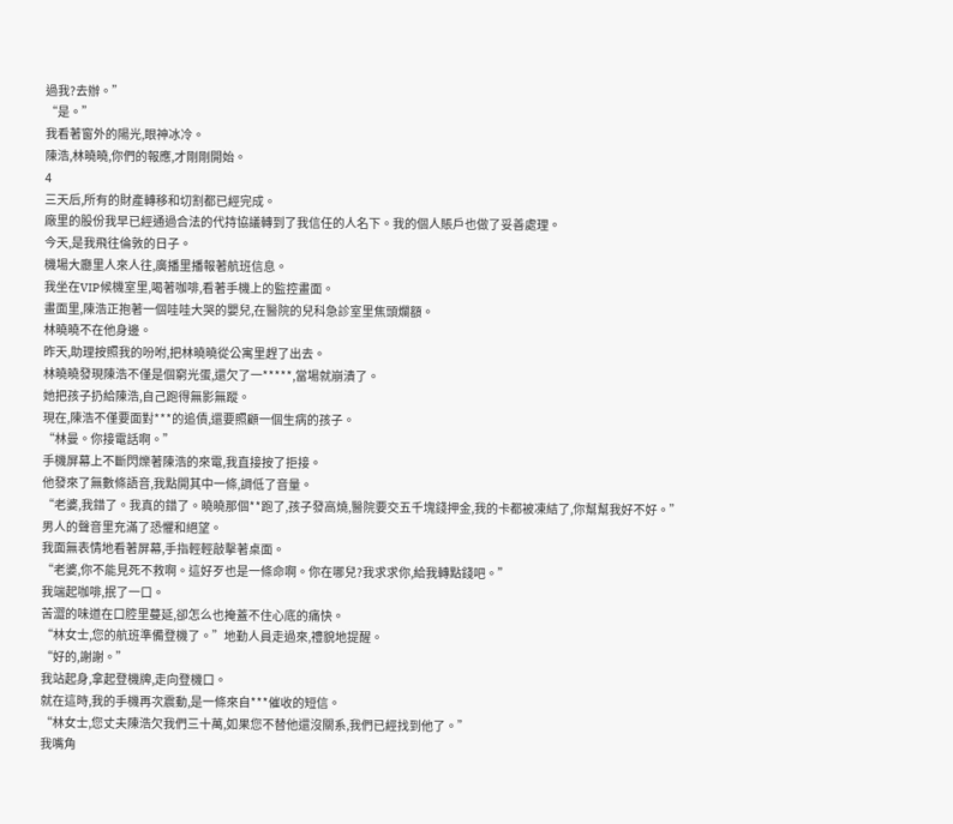過我?去辦。”
“是。”
我看著窗外的陽光,眼神冰冷。
陳浩,林曉曉,你們的報應,才剛剛開始。
4
三天后,所有的財產轉移和切割都已經完成。
廠里的股份我早已經通過合法的代持協議轉到了我信任的人名下。我的個人賬戶也做了妥善處理。
今天,是我飛往倫敦的日子。
機場大廳里人來人往,廣播里播報著航班信息。
我坐在VIP候機室里,喝著咖啡,看著手機上的監控畫面。
畫面里,陳浩正抱著一個哇哇大哭的嬰兒,在醫院的兒科急診室里焦頭爛額。
林曉曉不在他身邊。
昨天,助理按照我的吩咐,把林曉曉從公寓里趕了出去。
林曉曉發現陳浩不僅是個窮光蛋,還欠了一*****,當場就崩潰了。
她把孩子扔給陳浩,自己跑得無影無蹤。
現在,陳浩不僅要面對***的追債,還要照顧一個生病的孩子。
“林曼。你接電話啊。”
手機屏幕上不斷閃爍著陳浩的來電,我直接按了拒接。
他發來了無數條語音,我點開其中一條,調低了音量。
“老婆,我錯了。我真的錯了。曉曉那個**跑了,孩子發高燒,醫院要交五千塊錢押金,我的卡都被凍結了,你幫幫我好不好。”
男人的聲音里充滿了恐懼和絕望。
我面無表情地看著屏幕,手指輕輕敲擊著桌面。
“老婆,你不能見死不救啊。這好歹也是一條命啊。你在哪兒?我求求你,給我轉點錢吧。”
我端起咖啡,抿了一口。
苦澀的味道在口腔里蔓延,卻怎么也掩蓋不住心底的痛快。
“林女士,您的航班準備登機了。”地勤人員走過來,禮貌地提醒。
“好的,謝謝。”
我站起身,拿起登機牌,走向登機口。
就在這時,我的手機再次震動,是一條來自***催收的短信。
“林女士,您丈夫陳浩欠我們三十萬,如果您不替他還沒關系,我們已經找到他了。”
我嘴角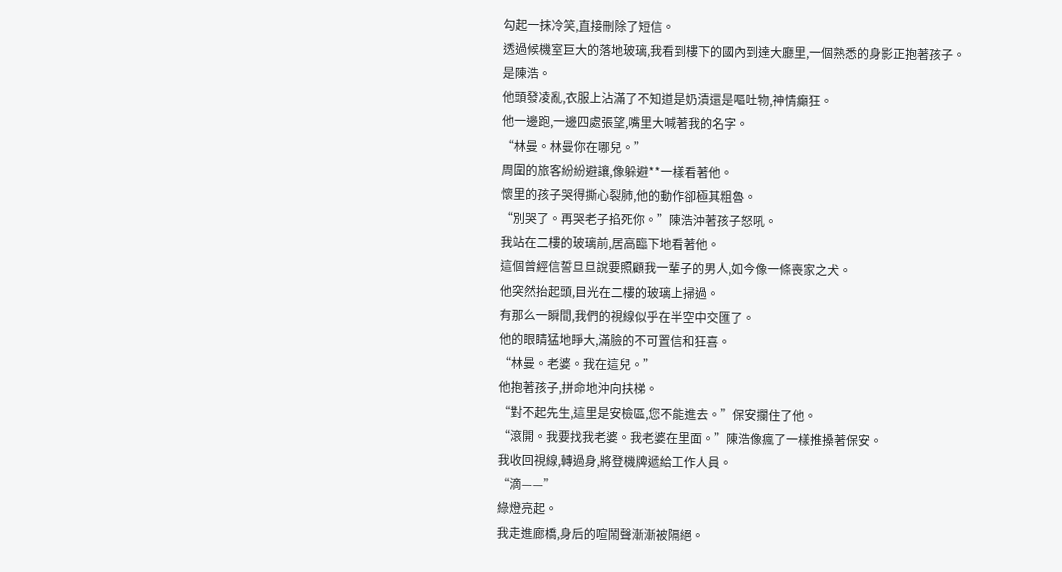勾起一抹冷笑,直接刪除了短信。
透過候機室巨大的落地玻璃,我看到樓下的國內到達大廳里,一個熟悉的身影正抱著孩子。
是陳浩。
他頭發凌亂,衣服上沾滿了不知道是奶漬還是嘔吐物,神情癲狂。
他一邊跑,一邊四處張望,嘴里大喊著我的名字。
“林曼。林曼你在哪兒。”
周圍的旅客紛紛避讓,像躲避**一樣看著他。
懷里的孩子哭得撕心裂肺,他的動作卻極其粗魯。
“別哭了。再哭老子掐死你。”陳浩沖著孩子怒吼。
我站在二樓的玻璃前,居高臨下地看著他。
這個曾經信誓旦旦說要照顧我一輩子的男人,如今像一條喪家之犬。
他突然抬起頭,目光在二樓的玻璃上掃過。
有那么一瞬間,我們的視線似乎在半空中交匯了。
他的眼睛猛地睜大,滿臉的不可置信和狂喜。
“林曼。老婆。我在這兒。”
他抱著孩子,拼命地沖向扶梯。
“對不起先生,這里是安檢區,您不能進去。”保安攔住了他。
“滾開。我要找我老婆。我老婆在里面。”陳浩像瘋了一樣推搡著保安。
我收回視線,轉過身,將登機牌遞給工作人員。
“滴——”
綠燈亮起。
我走進廊橋,身后的喧鬧聲漸漸被隔絕。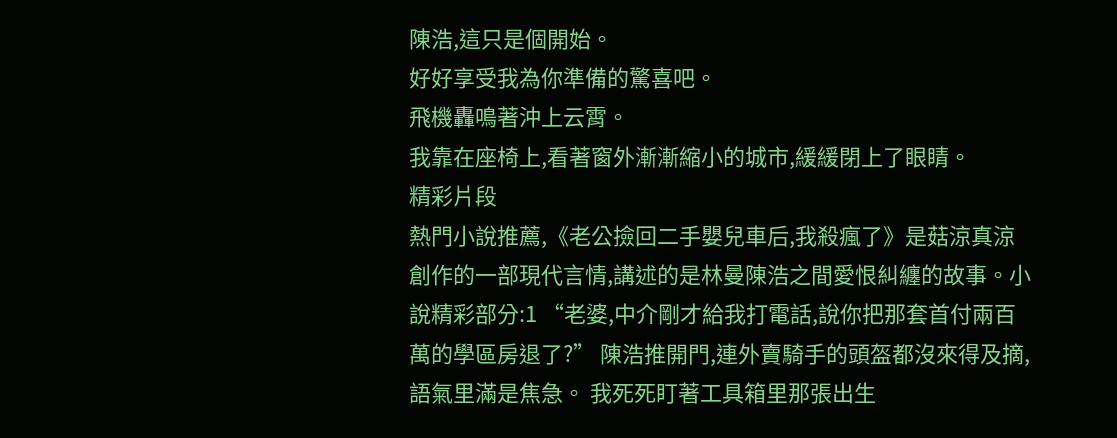陳浩,這只是個開始。
好好享受我為你準備的驚喜吧。
飛機轟鳴著沖上云霄。
我靠在座椅上,看著窗外漸漸縮小的城市,緩緩閉上了眼睛。
精彩片段
熱門小說推薦,《老公撿回二手嬰兒車后,我殺瘋了》是菇涼真涼創作的一部現代言情,講述的是林曼陳浩之間愛恨糾纏的故事。小說精彩部分:1 “老婆,中介剛才給我打電話,說你把那套首付兩百萬的學區房退了?” 陳浩推開門,連外賣騎手的頭盔都沒來得及摘,語氣里滿是焦急。 我死死盯著工具箱里那張出生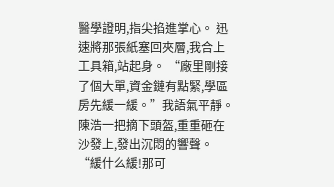醫學證明,指尖掐進掌心。 迅速將那張紙塞回夾層,我合上工具箱,站起身。 “廠里剛接了個大單,資金鏈有點緊,學區房先緩一緩。”我語氣平靜。 陳浩一把摘下頭盔,重重砸在沙發上,發出沉悶的響聲。 “緩什么緩!那可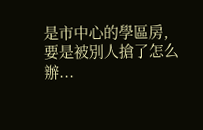是市中心的學區房,要是被別人搶了怎么辦...